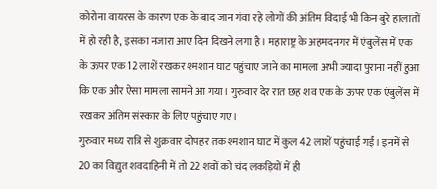कोरोना वायरस के कारण एक के बाद जान गंवा रहे लोगों की अंतिम विदाई भी किन बुरे हालातों में हो रही है, इसका नजारा आए दिन दिखने लगा है। महाराष्ट्र के अहमदनगर में एंबुलेंस में एक के ऊपर एक 12 लाशें रखकर श्मशान घाट पहुंचाए जाने का मामला अभी ज्यादा पुराना नहीं हुआ कि एक और ऐसा मामला सामने आ गया। गुरुवार देर रात छह शव एक के ऊपर एक एंबुलेंस में रखकर अंतिम संस्कार के लिए पहुंचाए गए।
गुरुवार मध्य रात्रि से शुक्रवार दोपहर तक श्मशान घाट में कुल 42 लाशें पहुंचाई गईं। इनमें से 20 का विद्युत शवदाहिनी में तो 22 शवों को चंद लकड़ियों में ही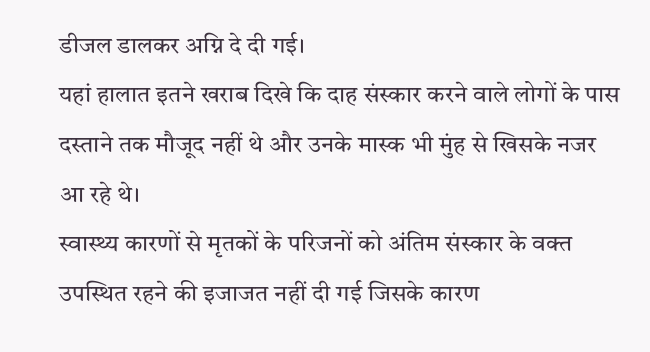डीजल डालकर अग्नि दे दी गई।
यहां हालात इतने खराब दिखे कि दाह संस्कार करने वाले लोगों के पास दस्ताने तक मौजूद नहीं थे और उनके मास्क भी मुंह से खिसके नजर आ रहे थे।
स्वास्थ्य कारणों से मृतकों के परिजनों को अंतिम संस्कार के वक्त उपस्थित रहने की इजाजत नहीं दी गई जिसके कारण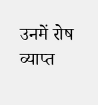उनमें रोष व्याप्त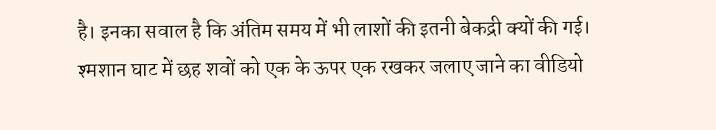है। इनका सवाल है कि अंतिम समय में भी लाशों की इतनी बेकद्री क्यों की गई।
श्मशान घाट में छह शवों को एक के ऊपर एक रखकर जलाए जाने का वीडियो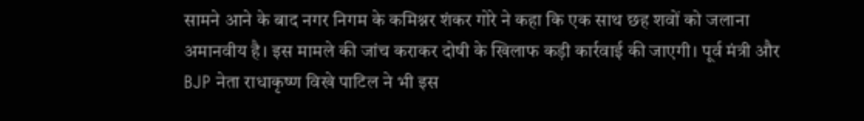सामने आने के बाद नगर निगम के कमिश्नर शंकर गोरे ने कहा कि एक साथ छह शवों को जलाना अमानवीय है। इस मामले की जांच कराकर दोषी के खिलाफ कड़ी कार्रवाई की जाएगी। पूर्व मंत्री और BJP नेता राधाकृष्ण विखे पाटिल ने भी इस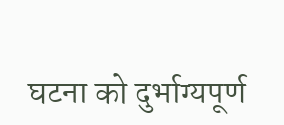घटना को दुर्भाग्यपूर्ण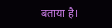बताया है।